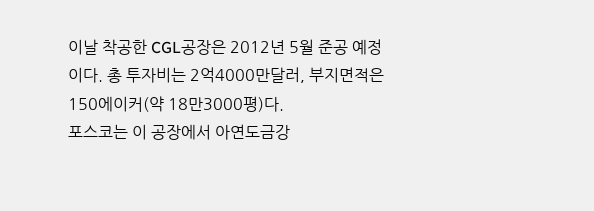이날 착공한 CGL공장은 2012년 5월 준공 예정이다. 총 투자비는 2억4000만달러, 부지면적은 150에이커(약 18만3000평)다.
포스코는 이 공장에서 아연도금강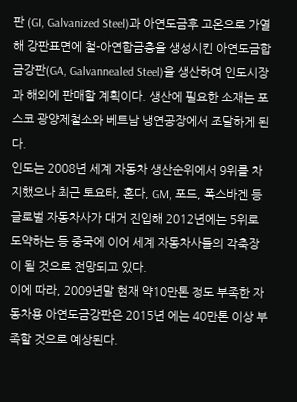판 (GI, Galvanized Steel)과 아연도금후 고온으로 가열해 강판표면에 철-아연합금층을 생성시킨 아연도금합금강판(GA, Galvannealed Steel)을 생산하여 인도시장과 해외에 판매할 계획이다. 생산에 필요한 소재는 포스코 광양제철소와 베트남 냉연공장에서 조달하게 된다.
인도는 2008년 세계 자동차 생산순위에서 9위를 차지했으나 최근 토요타, 혼다, GM, 포드, 폭스바겐 등 글로벌 자동차사가 대거 진입해 2012년에는 5위로 도약하는 등 중국에 이어 세계 자동차사들의 각축장이 될 것으로 전망되고 있다.
이에 따라, 2009년말 현재 약10만톤 정도 부족한 자동차용 아연도금강판은 2015년 에는 40만톤 이상 부족할 것으로 예상된다.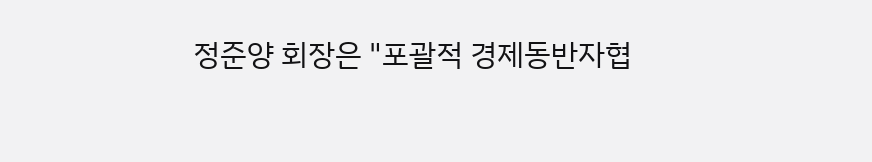정준양 회장은 "포괄적 경제동반자협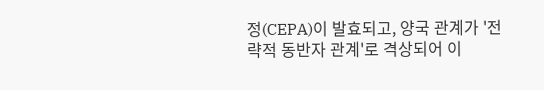정(CEPA)이 발효되고, 양국 관계가 '전략적 동반자 관계'로 격상되어 이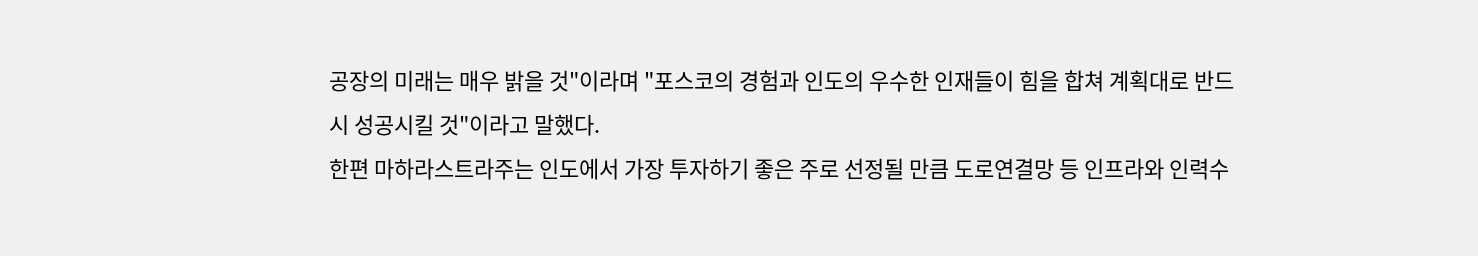공장의 미래는 매우 밝을 것"이라며 "포스코의 경험과 인도의 우수한 인재들이 힘을 합쳐 계획대로 반드시 성공시킬 것"이라고 말했다.
한편 마하라스트라주는 인도에서 가장 투자하기 좋은 주로 선정될 만큼 도로연결망 등 인프라와 인력수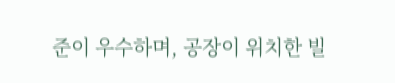준이 우수하며, 공장이 위치한 빌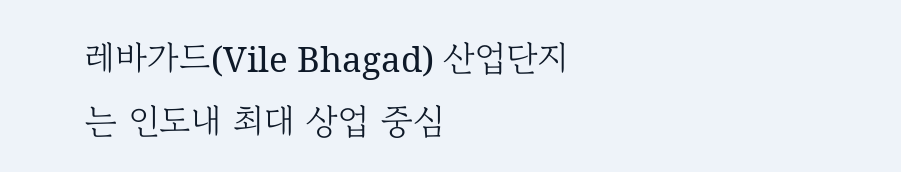레바가드(Vile Bhagad) 산업단지는 인도내 최대 상업 중심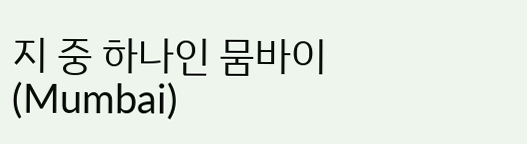지 중 하나인 뭄바이(Mumbai)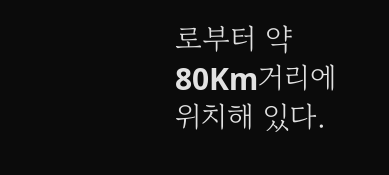로부터 약 80Km거리에 위치해 있다.